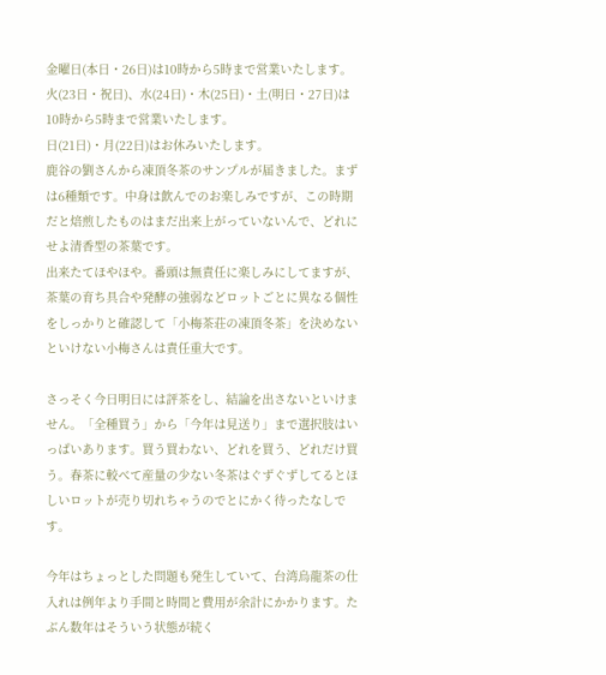金曜日(本日・26日)は10時から5時まで営業いたします。火(23日・祝日)、水(24日)・木(25日)・土(明日・27日)は10時から5時まで営業いたします。
日(21日)・月(22日)はお休みいたします。
鹿谷の劉さんから凍頂冬茶のサンプルが届きました。まずは6種類です。中身は飲んでのお楽しみですが、この時期だと焙煎したものはまだ出来上がっていないんで、どれにせよ清香型の茶葉です。
出来たてほやほや。番頭は無責任に楽しみにしてますが、茶葉の育ち具合や発酵の強弱などロットごとに異なる個性をしっかりと確認して「小梅茶荘の凍頂冬茶」を決めないといけない小梅さんは責任重大です。

さっそく今日明日には評茶をし、結論を出さないといけません。「全種買う」から「今年は見送り」まで選択肢はいっぱいあります。買う買わない、どれを買う、どれだけ買う。春茶に較べて産量の少ない冬茶はぐずぐずしてるとほしいロットが売り切れちゃうのでとにかく待ったなしです。

今年はちょっとした問題も発生していて、台湾烏龍茶の仕入れは例年より手間と時間と費用が余計にかかります。たぶん数年はそういう状態が続く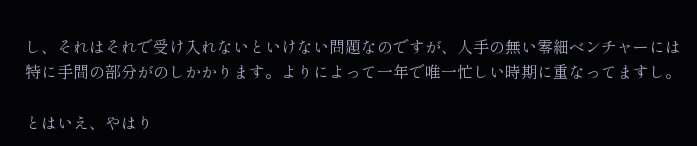し、それはそれで受け入れないといけない問題なのですが、人手の無い零細ベンチャーには特に手間の部分がのしかかります。よりによって一年で唯一忙しい時期に重なってますし。

とはいえ、やはり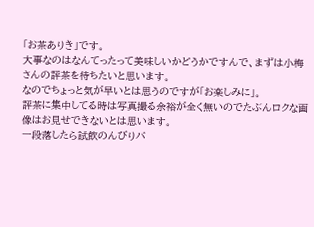「お茶ありき」です。
大事なのはなんてったって美味しいかどうかですんで、まずは小梅さんの評茶を待ちたいと思います。
なのでちょっと気が早いとは思うのですが「お楽しみに」。
評茶に集中してる時は写真撮る余裕が全く無いのでたぶんロクな画像はお見せできないとは思います。
一段落したら試飲のんびりバ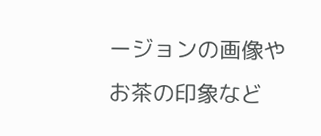ージョンの画像やお茶の印象など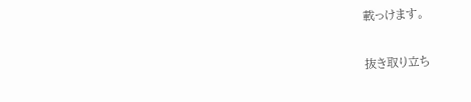載っけます。

抜き取り立ち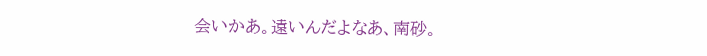会いかあ。遠いんだよなあ、南砂。